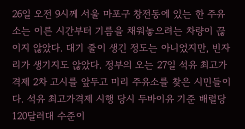26일 오전 9시께 서울 마포구 창전동에 있는 한 주유소는 이른 시간부터 기름을 채워놓으려는 차량이 끊이지 않았다. 대기 줄이 생긴 정도는 아니었지만, 빈자리가 생기지도 않았다. 정부의 오는 27일 석유 최고가격제 2차 고시를 앞두고 미리 주유소를 찾은 시민들이다. 석유 최고가격제 시행 당시 두바이유 기준 배럴당 120달러대 수준이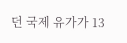던 국제 유가가 13